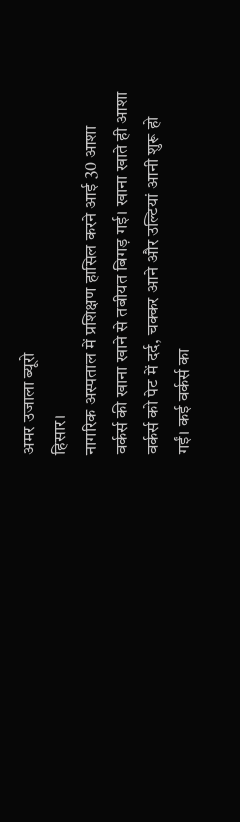अमर उजाला ब्यूरो
हिसार।
नागरिक अस्पताल में प्रशिक्षण हासिल करने आई 30 आशा वर्कर्स की खाना खाने से तबीयत बिगड़ गई। खाना खाते ही आशा वर्कर्स को पेट में दर्द, चक्कर आने और उल्टियां आनी शुरू हो गईं। कई वर्कर्स का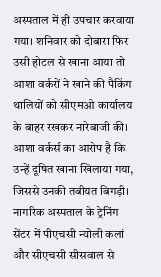अस्पताल में ही उपचार करवाया गया। शनिवार को दोबारा फिर उसी होटल से खाना आया तो आशा वर्करों ने खाने की पैकिंग थालियों को सीएमओ कार्यालय के बाहर रखकर नारेबाजी की। आशा वर्कर्स का आरोप है कि उन्हें दूषित खाना खिलाया गया, जिससे उनकी तबीयत बिगड़ी।
नागरिक अस्पताल के ट्रेनिंग सेंटर में पीएचसी न्योली कलां और सीएचसी सीसवाल से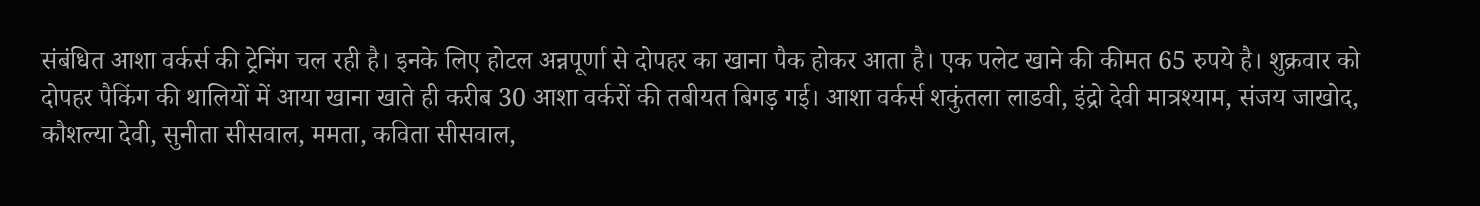संबंधित आशा वर्कर्स की ट्रेनिंग चल रही है। इनके लिए होटल अन्नपूर्णा से दोपहर का खाना पैक होकर आता है। एक पलेट खाने की कीमत 65 रुपये है। शुक्रवार को दोपहर पैकिंग की थालियों में आया खाना खाते ही करीब 30 आशा वर्करों की तबीयत बिगड़ गई। आशा वर्कर्स शकुंतला लाडवी, इंद्रो देवी मात्रश्याम, संजय जाखोद, कौशल्या देवी, सुनीता सीसवाल, ममता, कविता सीसवाल,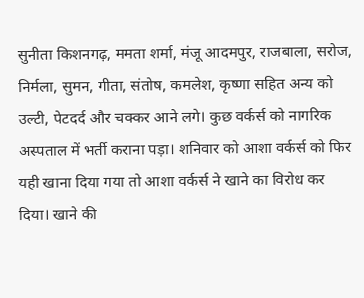सुनीता किशनगढ़, ममता शर्मा, मंजू आदमपुर, राजबाला, सरोज, निर्मला, सुमन, गीता, संतोष, कमलेश, कृष्णा सहित अन्य को उल्टी, पेटदर्द और चक्कर आने लगे। कुछ वर्कर्स को नागरिक अस्पताल में भर्ती कराना पड़ा। शनिवार को आशा वर्कर्स को फिर यही खाना दिया गया तो आशा वर्कर्स ने खाने का विरोध कर दिया। खाने की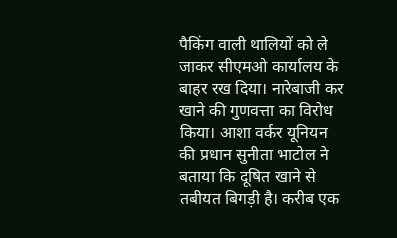पैकिंग वाली थालियों को ले जाकर सीएमओ कार्यालय के बाहर रख दिया। नारेबाजी कर खाने की गुणवत्ता का विरोध किया। आशा वर्कर यूनियन की प्रधान सुनीता भाटोल ने बताया कि दूषित खाने से तबीयत बिगड़ी है। करीब एक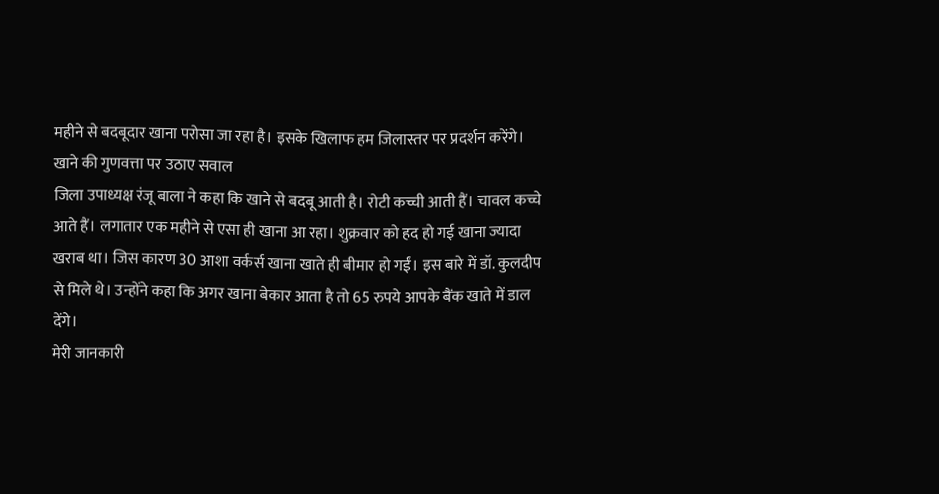महीने से बदबूदार खाना परोसा जा रहा है। इसके खिलाफ हम जिलास्तर पर प्रदर्शन करेंगे।
खाने की गुणवत्ता पर उठाए सवाल
जिला उपाध्यक्ष रंजू बाला ने कहा कि खाने से बदबू आती है। रोटी कच्ची आती हैं। चावल कच्चे आते हैं। लगातार एक महीने से एसा ही खाना आ रहा। शुक्रवार को हद हो गई खाना ज्यादा खराब था। जिस कारण 30 आशा वर्कर्स खाना खाते ही बीमार हो गईं। इस बारे में डॉ. कुलदीप से मिले थे। उन्होंने कहा कि अगर खाना बेकार आता है तो 65 रुपये आपके बैंक खाते में डाल देंगे।
मेरी जानकारी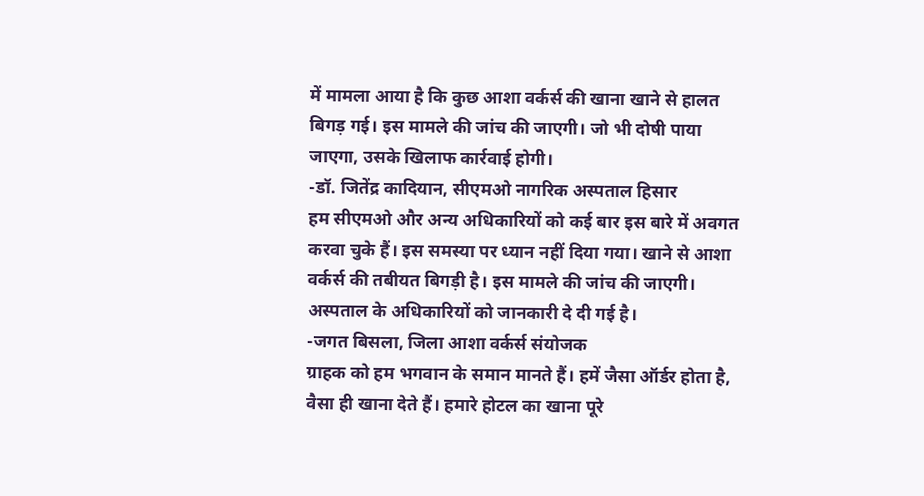में मामला आया है कि कुछ आशा वर्कर्स की खाना खाने से हालत बिगड़ गई। इस मामले की जांच की जाएगी। जो भी दोषी पाया जाएगा, उसके खिलाफ कार्रवाई होगी।
-डॉ. जितेंद्र कादियान, सीएमओ नागरिक अस्पताल हिसार
हम सीएमओ और अन्य अधिकारियों को कई बार इस बारे में अवगत करवा चुके हैं। इस समस्या पर ध्यान नहीं दिया गया। खाने से आशा वर्कर्स की तबीयत बिगड़ी है। इस मामले की जांच की जाएगी। अस्पताल के अधिकारियों को जानकारी दे दी गई है।
-जगत बिसला, जिला आशा वर्कर्स संयोजक
ग्राहक को हम भगवान के समान मानते हैं। हमें जैसा ऑर्डर होता है, वैसा ही खाना देते हैं। हमारे होटल का खाना पूरे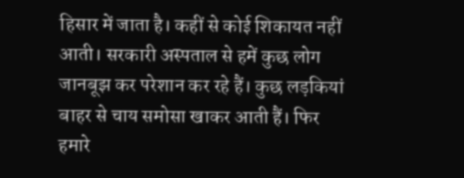हिसार में जाता है। कहीं से कोई शिकायत नहीं आती। सरकारी अस्पताल से हमें कुछ लोग जानबूझ कर परेशान कर रहे हैं। कुछ लड़कियां बाहर से चाय समोसा खाकर आती हैं। फिर हमारे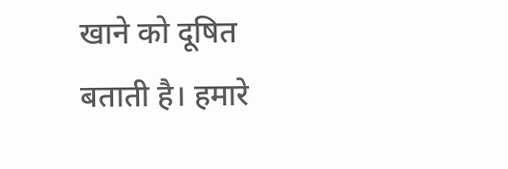खाने को दूषित बताती है। हमारे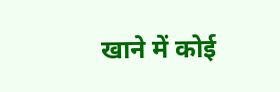खाने में कोई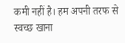कमी नहीं है। हम अपनी तरफ से स्वच्छ खाना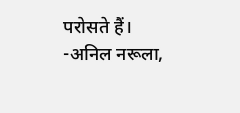परोसते हैं।
-अनिल नरूला,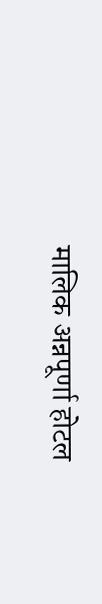मालिक अन्नपूर्णा होटल